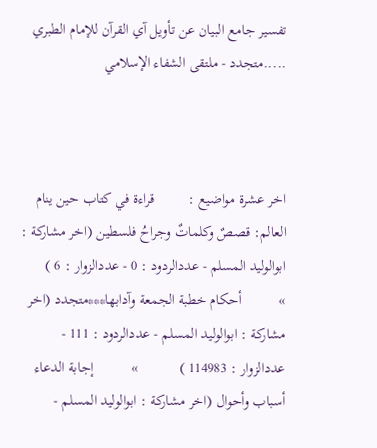تفسير جامع البيان عن تأويل آي القرآن للإمام الطبري .....متجدد - ملتقى الشفاء الإسلامي



اخر عشرة مواضيع :         قراءة في كتاب حين ينام العالم: قصصٌ وكلماتٌ وجراحُ فلسطين (اخر مشاركة : ابوالوليد المسلم - عددالردود : 0 - عددالزوار : 6 )           »          أحكام خطبة الجمعة وآدابها***متجدد (اخر مشاركة : ابوالوليد المسلم - عددالردود : 111 - عددالزوار : 114983 )           »          إجابة الدعاء أسباب وأحوال (اخر مشاركة : ابوالوليد المسلم -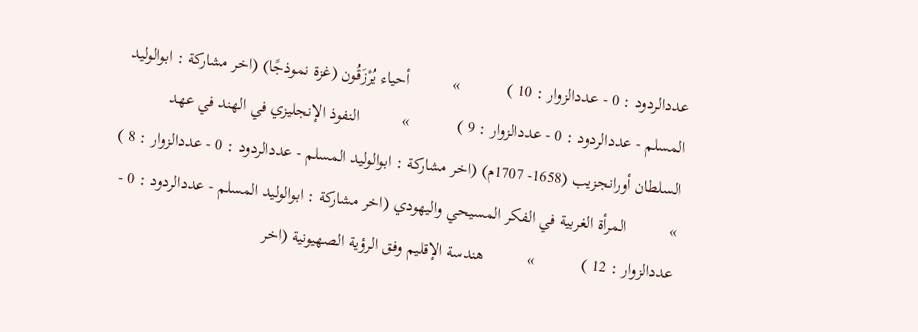عددالردود : 0 - عددالزوار : 10 )           »          أحياء يُرْزَقُون (غزة نموذجًا) (اخر مشاركة : ابوالوليد المسلم - عددالردود : 0 - عددالزوار : 9 )           »          النفوذ الإنجليزي في الهند في عهد السلطان أورانجزيب (1658- 1707م) (اخر مشاركة : ابوالوليد المسلم - عددالردود : 0 - عددالزوار : 8 )           »          المرأة الغربية في الفكر المسيحي واليهودي (اخر مشاركة : ابوالوليد المسلم - عددالردود : 0 - عددالزوار : 12 )           »          هندسة الإقليم وفق الرؤية الصهيونية (اخر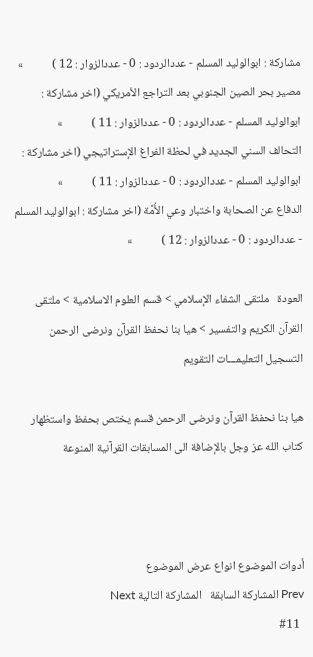مشاركة : ابوالوليد المسلم - عددالردود : 0 - عددالزوار : 12 )           »          مصير بحر الصين الجنوبي بعد التراجع الأمريكي (اخر مشاركة : ابوالوليد المسلم - عددالردود : 0 - عددالزوار : 11 )           »          التحالف السني الجديد في لحظة الفراغ الإستراتيجي (اخر مشاركة : ابوالوليد المسلم - عددالردود : 0 - عددالزوار : 11 )           »          الدفاع عن الصحابة واختبار وعي الأُمَّة (اخر مشاركة : ابوالوليد المسلم - عددالردود : 0 - عددالزوار : 12 )           »

العودة   ملتقى الشفاء الإسلامي > قسم العلوم الاسلامية > ملتقى القرآن الكريم والتفسير > هيا بنا نحفظ القرآن ونرضى الرحمن
التسجيل التعليمـــات التقويم

هيا بنا نحفظ القرآن ونرضى الرحمن قسم يختص بحفظ واستظهار كتاب الله عز وجل بالإضافة الى المسابقات القرآنية المنوعة



أدوات الموضوع انواع عرض الموضوع
Prev المشاركة السابقة   المشاركة التالية Next
  #11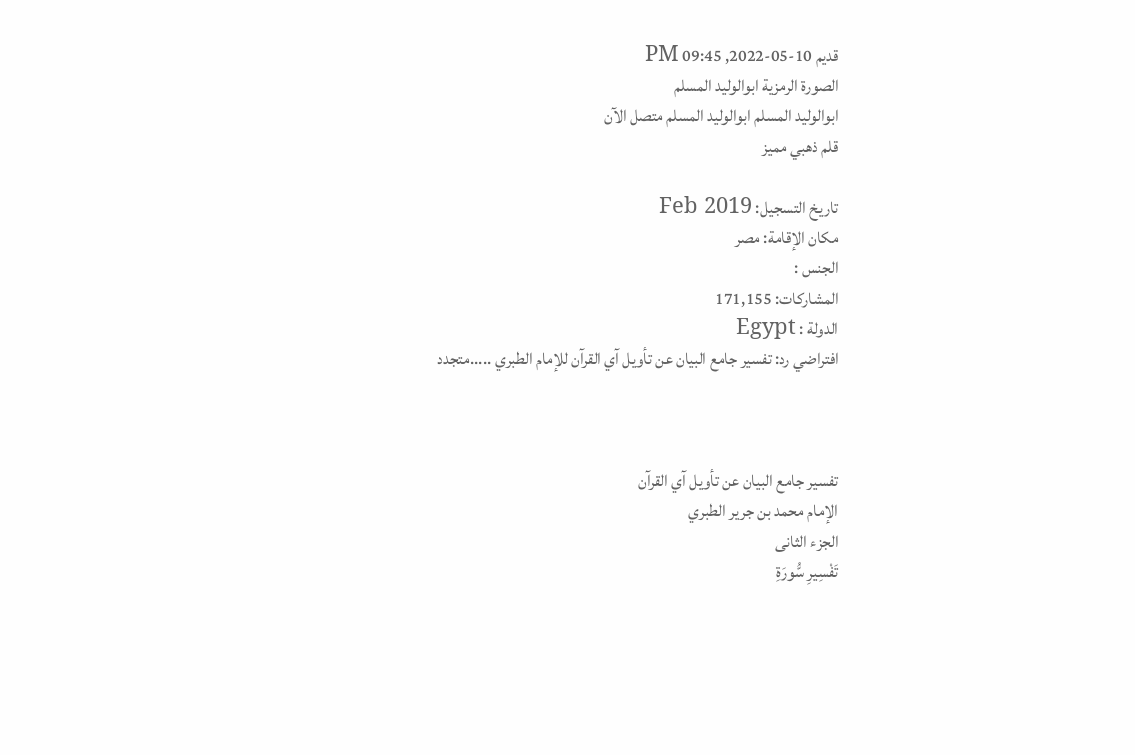قديم 10-05-2022, 09:45 PM
الصورة الرمزية ابوالوليد المسلم
ابوالوليد المسلم ابوالوليد المسلم متصل الآن
قلم ذهبي مميز

تاريخ التسجيل: Feb 2019
مكان الإقامة: مصر
الجنس :
المشاركات: 171,155
الدولة : Egypt
افتراضي رد: تفسير جامع البيان عن تأويل آي القرآن للإمام الطبري .....متجدد



تفسير جامع البيان عن تأويل آي القرآن
الإمام محمد بن جرير الطبري
الجزء الثانى
تَفْسِيرِ سُّورَةِ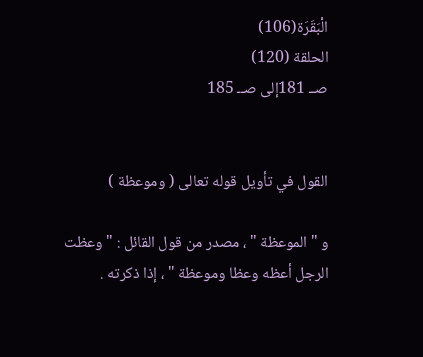الْبَقَرَة(106)
الحلقة (120)
صــ 181إلى صــ 185


القول في تأويل قوله تعالى ( وموعظة )

و " الموعظة " ، مصدر من قول القائل : " وعظت الرجل أعظه وعظا وموعظة " ، إذا ذكرته .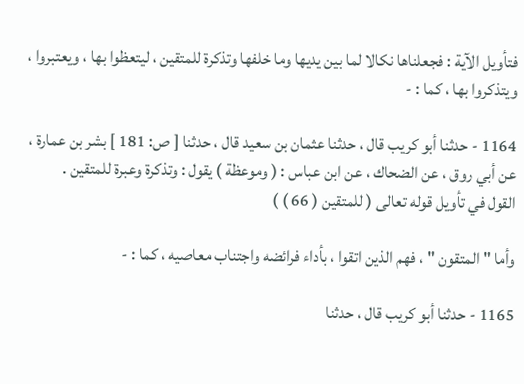فتأويل الآية : فجعلناها نكالا لما بين يديها وما خلفها وتذكرة للمتقين ، ليتعظوا بها ، ويعتبروا ، ويتذكروا بها ، كما : -

1164 - حدثنا أبو كريب قال ، حدثنا عثمان بن سعيد قال ، حدثنا [ ص: 181 ] بشر بن عمارة ، عن أبي روق ، عن الضحاك ، عن ابن عباس : ( وموعظة ) يقول : وتذكرة وعبرة للمتقين .
القول في تأويل قوله تعالى ( للمتقين ( 66 ) )

وأما " المتقون " ، فهم الذين اتقوا ، بأداء فرائضه واجتناب معاصيه ، كما : -

1165 - حدثنا أبو كريب قال ، حدثنا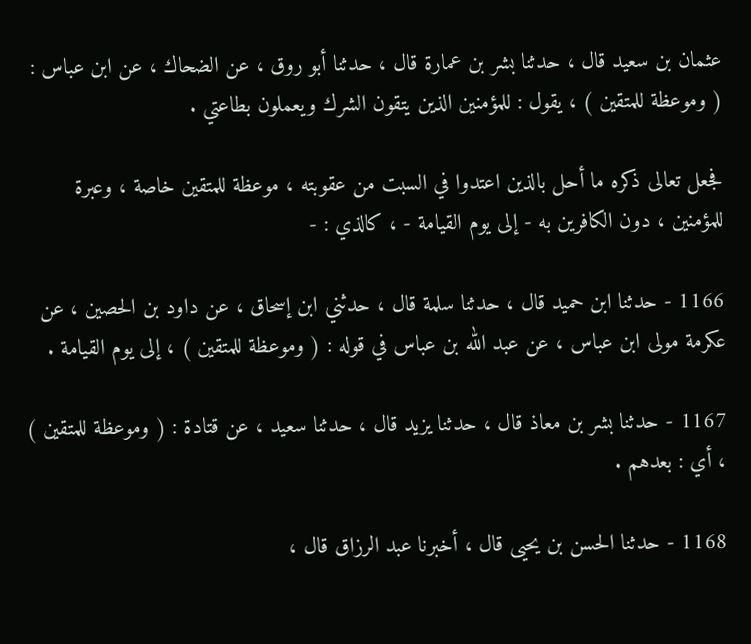عثمان بن سعيد قال ، حدثنا بشر بن عمارة قال ، حدثنا أبو روق ، عن الضحاك ، عن ابن عباس : ( وموعظة للمتقين ) ، يقول : للمؤمنين الذين يتقون الشرك ويعملون بطاعتي .

فجعل تعالى ذكره ما أحل بالذين اعتدوا في السبت من عقوبته ، موعظة للمتقين خاصة ، وعبرة للمؤمنين ، دون الكافرين به - إلى يوم القيامة - ، كالذي : -

1166 - حدثنا ابن حميد قال ، حدثنا سلمة قال ، حدثني ابن إسحاق ، عن داود بن الحصين ، عن عكرمة مولى ابن عباس ، عن عبد الله بن عباس في قوله : ( وموعظة للمتقين ) ، إلى يوم القيامة .

1167 - حدثنا بشر بن معاذ قال ، حدثنا يزيد قال ، حدثنا سعيد ، عن قتادة : ( وموعظة للمتقين ) ، أي : بعدهم .

1168 - حدثنا الحسن بن يحيى قال ، أخبرنا عبد الرزاق قال ،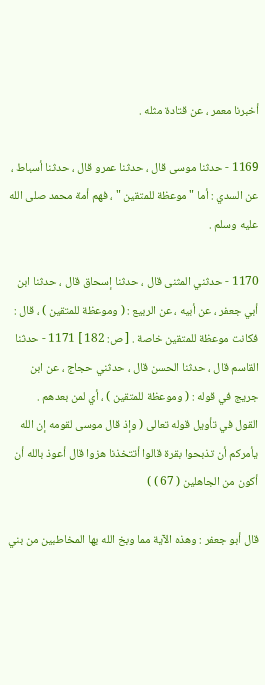أخبرنا معمر ، عن قتادة مثله .

1169 - حدثنا موسى قال ، حدثنا عمرو قال ، حدثنا أسباط ، عن السدي : أما " موعظة للمتقين " ، فهم أمة محمد صلى الله عليه وسلم .

1170 - حدثني المثنى قال ، حدثنا إسحاق قال ، حدثنا ابن أبي جعفر ، عن أبيه ، عن الربيع : ( وموعظة للمتقين ) ، قال : فكانت موعظة للمتقين خاصة . [ ص: 182 ] 1171 - حدثنا القاسم قال ، حدثنا الحسن قال ، حدثني حجاج ، عن ابن جريج في قوله : ( وموعظة للمتقين ) ، أي لمن بعدهم .
القول في تأويل قوله تعالى ( وإذ قال موسى لقومه إن الله يأمركم أن تذبحوا بقرة قالوا أتتخذنا هزوا قال أعوذ بالله أن أكون من الجاهلين ( 67 ) )

قال أبو جعفر : وهذه الآية مما وبخ الله بها المخاطبين من بني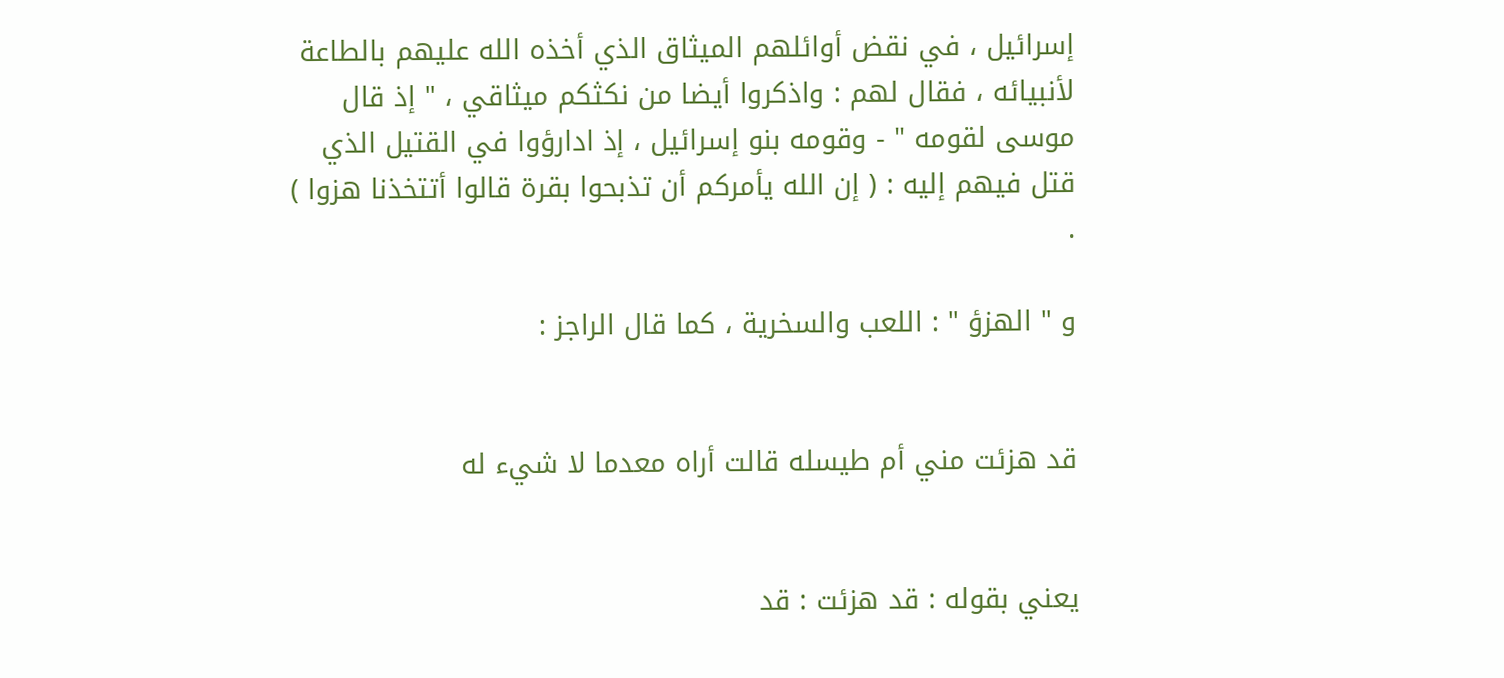إسرائيل ، في نقض أوائلهم الميثاق الذي أخذه الله عليهم بالطاعة لأنبيائه ، فقال لهم : واذكروا أيضا من نكثكم ميثاقي ، " إذ قال موسى لقومه " - وقومه بنو إسرائيل ، إذ ادارؤوا في القتيل الذي قتل فيهم إليه : ( إن الله يأمركم أن تذبحوا بقرة قالوا أتتخذنا هزوا ) .

و " الهزؤ " : اللعب والسخرية ، كما قال الراجز :


قد هزئت مني أم طيسله قالت أراه معدما لا شيء له


يعني بقوله : قد هزئت : قد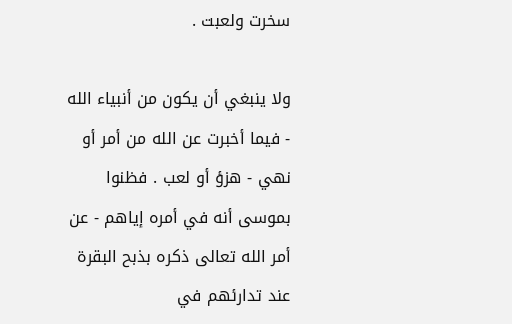سخرت ولعبت .

ولا ينبغي أن يكون من أنبياء الله - فيما أخبرت عن الله من أمر أو نهي - هزؤ أو لعب . فظنوا بموسى أنه في أمره إياهم - عن أمر الله تعالى ذكره بذبح البقرة عند تدارئهم في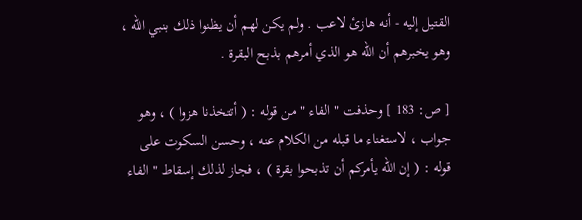القتيل إليه - أنه هازئ لاعب . ولم يكن لهم أن يظنوا ذلك بنبي الله ، وهو يخبرهم أن الله هو الذي أمرهم بذبح البقرة .

[ ص: 183 ] وحذفت " الفاء " من قوله : ( أتتخذنا هزوا ) ، وهو جواب ، لاستغناء ما قبله من الكلام عنه ، وحسن السكوت على قوله : ( إن الله يأمركم أن تذبحوا بقرة ) ، فجاز لذلك إسقاط " الفاء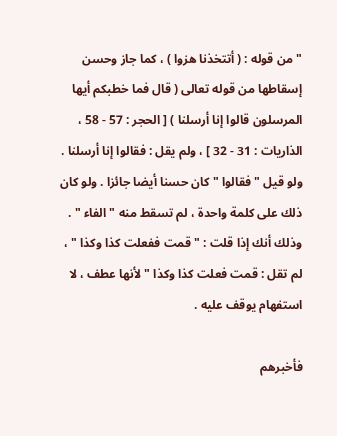" من قوله : ( أتتخذنا هزوا ) ، كما جاز وحسن إسقاطها من قوله تعالى ( قال فما خطبكم أيها المرسلون قالوا إنا أرسلنا ) [ الحجر : 57 - 58 ، الذاريات : 31 - 32 ] ، ولم يقل : فقالوا إنا أرسلنا . ولو قيل " فقالوا " كان حسنا أيضا جائزا . ولو كان ذلك على كلمة واحدة ، لم تسقط منه " الفاء " . وذلك أنك إذا قلت : " قمت ففعلت كذا وكذا " ، لم تقل : قمت فعلت كذا وكذا " لأنها عطف ، لا استفهام يوقف عليه .

فأخبرهم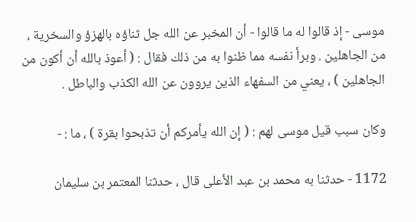موسى - إذ قالوا له ما قالوا - أن المخبر عن الله جل ثناؤه بالهزؤ والسخرية ، من الجاهلين . وبرأ نفسه مما ظنوا به من ذلك فقال : ( أعوذ بالله أن أكون من الجاهلين ) ، يعني من السفهاء الذين يروون عن الله الكذب والباطل .

وكان سبب قيل موسى لهم : ( إن الله يأمركم أن تذبحوا بقرة ) ، ما : -

1172 - حدثنا به محمد بن عبد الأعلى قال ، حدثنا المعتمر بن سليمان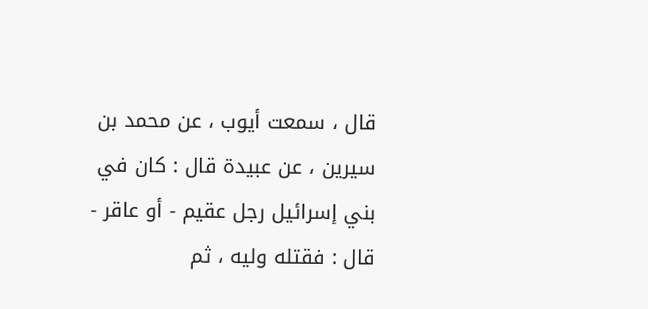قال ، سمعت أيوب ، عن محمد بن سيرين ، عن عبيدة قال : كان في بني إسرائيل رجل عقيم - أو عاقر - قال : فقتله وليه ، ثم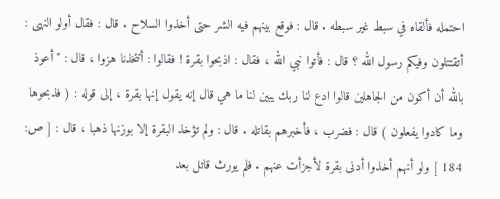احتمله فألقاه في سبط غير سبطه . قال : فوقع بينهم فيه الشر حتى أخذوا السلاح . قال : فقال أولو النهى : أتقتتلون وفيكم رسول الله ؟ قال : فأتوا نبي الله ، فقال : اذبحوا بقرة ! فقالوا : أتتخذنا هزوا ، قال : " أعوذ بالله أن أكون من الجاهلين قالوا ادع لنا ربك يبين لنا ما هي قال إنه يقول إنها بقرة ، إلى قوله : ( فذبحوها وما كادوا يفعلون ) قال : فضرب ، فأخبرهم بقاتله . قال : ولم تؤخذ البقرة إلا بوزنها ذهبا ، قال : [ ص: 184 ] ولو أنهم أخذوا أدنى بقرة لأجزأت عنهم . فلم يورث قاتل بعد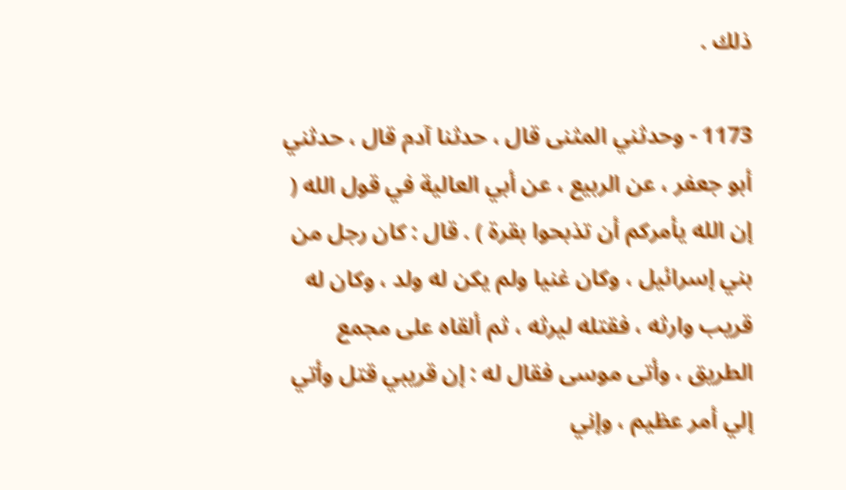ذلك .

1173 - وحدثني المثنى قال ، حدثنا آدم قال ، حدثني أبو جعفر ، عن الربيع ، عن أبي العالية في قول الله ( إن الله يأمركم أن تذبحوا بقرة ) . قال : كان رجل من بني إسرائيل ، وكان غنيا ولم يكن له ولد ، وكان له قريب وارثه ، فقتله ليرثه ، ثم ألقاه على مجمع الطريق ، وأتى موسى فقال له : إن قريبي قتل وأتي إلي أمر عظيم ، وإني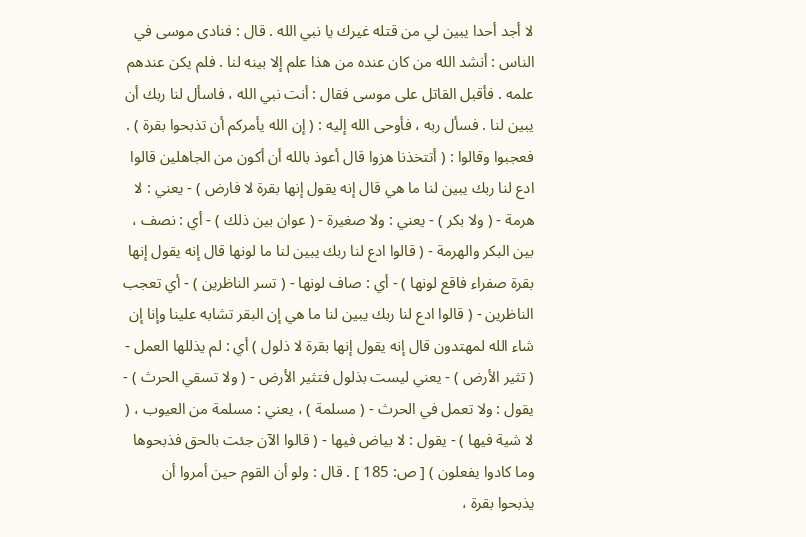لا أجد أحدا يبين لي من قتله غيرك يا نبي الله . قال : فنادى موسى في الناس : أنشد الله من كان عنده من هذا علم إلا بينه لنا . فلم يكن عندهم علمه . فأقبل القاتل على موسى فقال : أنت نبي الله ، فاسأل لنا ربك أن يبين لنا . فسأل ربه ، فأوحى الله إليه : ( إن الله يأمركم أن تذبحوا بقرة ) . فعجبوا وقالوا : ( أتتخذنا هزوا قال أعوذ بالله أن أكون من الجاهلين قالوا ادع لنا ربك يبين لنا ما هي قال إنه يقول إنها بقرة لا فارض ) - يعني : لا هرمة - ( ولا بكر ) - يعني : ولا صغيرة - ( عوان بين ذلك ) - أي : نصف ، بين البكر والهرمة - ( قالوا ادع لنا ربك يبين لنا ما لونها قال إنه يقول إنها بقرة صفراء فاقع لونها ) - أي : صاف لونها - ( تسر الناظرين ) - أي تعجب الناظرين - ( قالوا ادع لنا ربك يبين لنا ما هي إن البقر تشابه علينا وإنا إن شاء الله لمهتدون قال إنه يقول إنها بقرة لا ذلول ) أي : لم يذللها العمل - ( تثير الأرض ) - يعني ليست بذلول فتثير الأرض - ( ولا تسقي الحرث ) - يقول : ولا تعمل في الحرث - ( مسلمة ) ، يعني : مسلمة من العيوب ، ( لا شية فيها ) - يقول : لا بياض فيها - ( قالوا الآن جئت بالحق فذبحوها وما كادوا يفعلون ) [ ص: 185 ] . قال : ولو أن القوم حين أمروا أن يذبحوا بقرة ،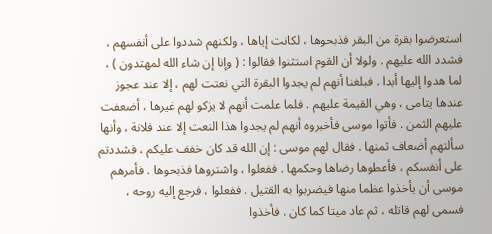استعرضوا بقرة من البقر فذبحوها ، لكانت إياها ، ولكنهم شددوا على أنفسهم ، فشدد الله عليهم . ولولا أن القوم استثنوا فقالوا : ( وإنا إن شاء الله لمهتدون ) ، لما هدوا إليها أبدا . فبلغنا أنهم لم يجدوا البقرة التي نعتت لهم ، إلا عند عجوز عندها يتامى ، وهي القيمة عليهم . فلما علمت أنهم لا يزكو لهم غيرها ، أضعفت عليهم الثمن . فأتوا موسى فأخبروه أنهم لم يجدوا هذا النعت إلا عند فلانة ، وأنها سألتهم أضعاف ثمنها . فقال لهم موسى : إن الله قد كان خفف عليكم ، فشددتم على أنفسكم ، فأعطوها رضاها وحكمها . ففعلوا ، واشتروها فذبحوها . فأمرهم موسى أن يأخذوا عظما منها فيضربوا به القتيل . ففعلوا ، فرجع إليه روحه ، فسمى لهم قاتله ، ثم عاد ميتا كما كان . فأخذوا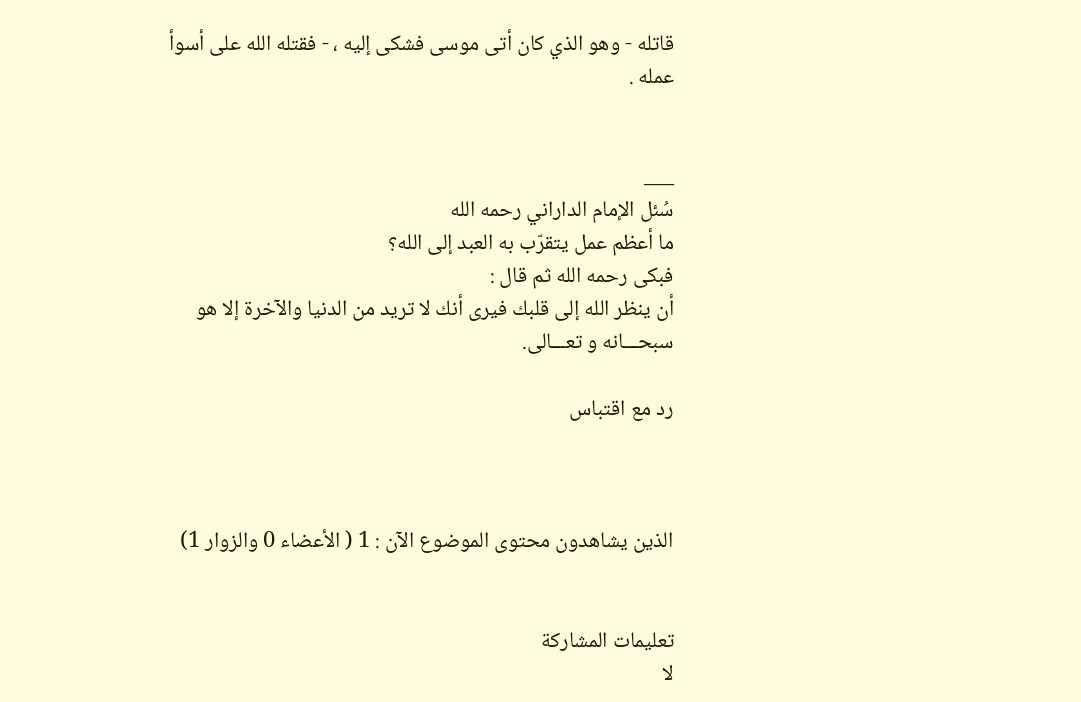قاتله - وهو الذي كان أتى موسى فشكى إليه ، - فقتله الله على أسوأ عمله .


___
سُئل الإمام الداراني رحمه الله
ما أعظم عمل يتقرّب به العبد إلى الله؟
فبكى رحمه الله ثم قال :
أن ينظر الله إلى قلبك فيرى أنك لا تريد من الدنيا والآخرة إلا هو
سبحـــانه و تعـــالى.

رد مع اقتباس



الذين يشاهدون محتوى الموضوع الآن : 1 ( الأعضاء 0 والزوار 1)


تعليمات المشاركة
لا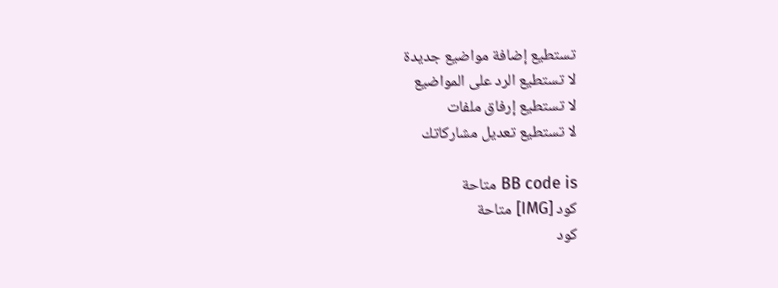تستطيع إضافة مواضيع جديدة
لا تستطيع الرد على المواضيع
لا تستطيع إرفاق ملفات
لا تستطيع تعديل مشاركاتك

BB code is متاحة
كود [IMG] متاحة
كود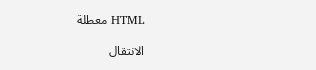HTML معطلة

الانتقال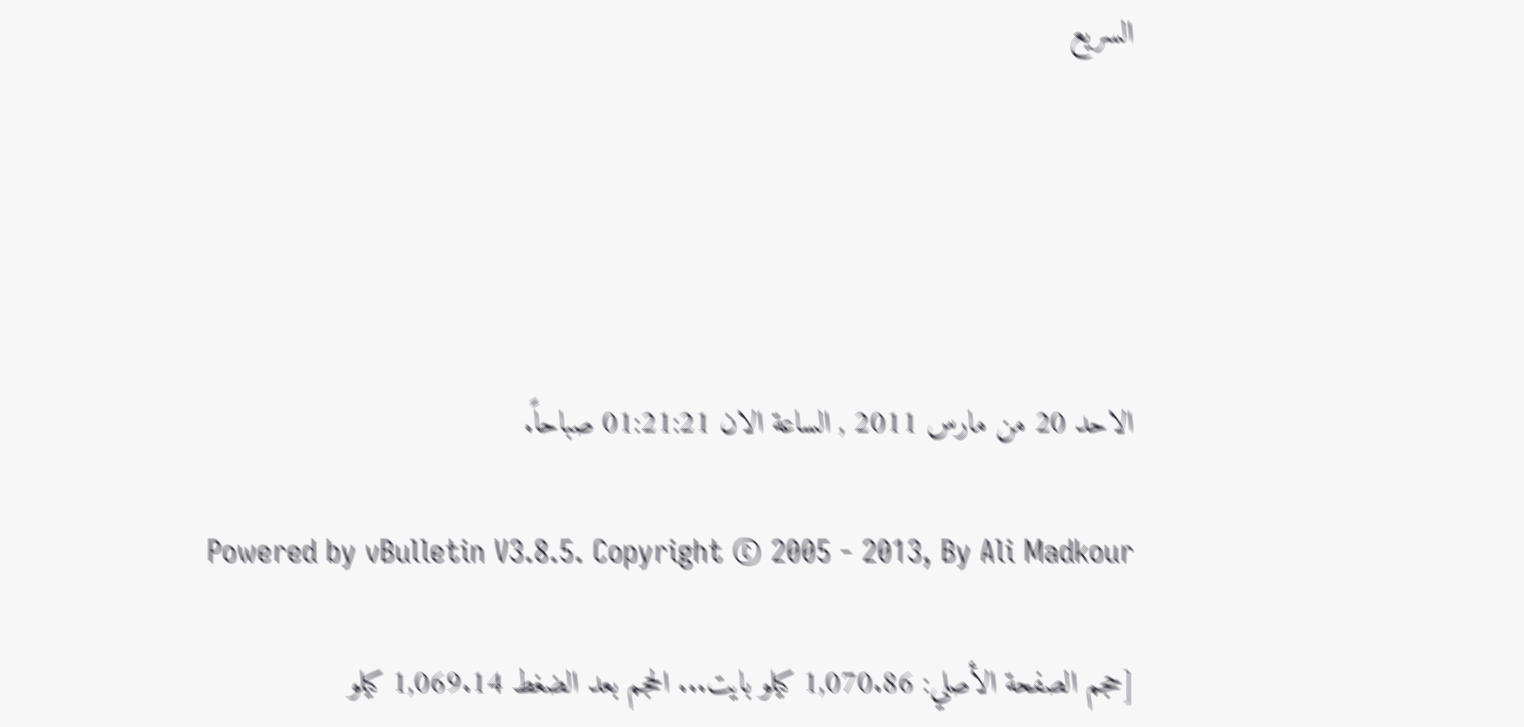السريع





الاحد 20 من مارس 2011 , الساعة الان 01:21:21 صباحاً.

Powered by vBulletin V3.8.5. Copyright © 2005 - 2013, By Ali Madkour

[حجم الصفحة الأصلي: 1,070.86 كيلو بايت... الحجم بعد الضغط 1,069.14 كيلو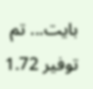بايت... تم توفير 1.72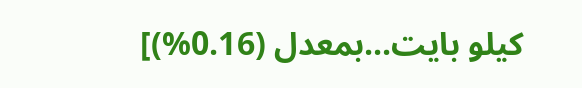كيلو بايت...بمعدل (0.16%)]